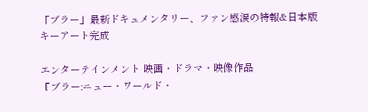「ブラー」最新ドキュメンタリー、ファン感涙の特報&日本版キーアート完成

エンターテインメント 映画・ドラマ・映像作品
『ブラー:ニュー・ワールド・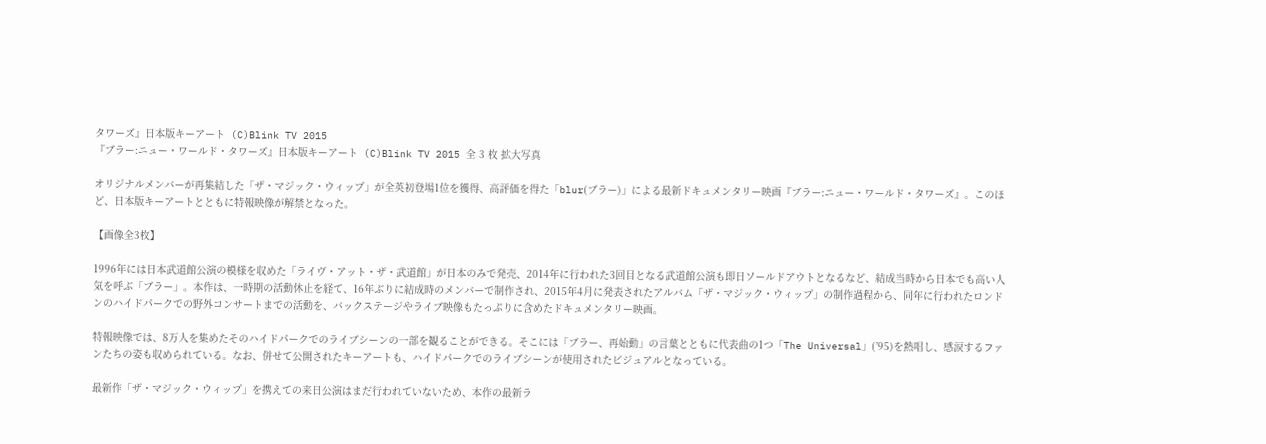タワーズ』日本版キーアート  (C)Blink TV 2015
『ブラー:ニュー・ワールド・タワーズ』日本版キーアート  (C)Blink TV 2015 全 3 枚 拡大写真

オリジナルメンバーが再集結した「ザ・マジック・ウィップ」が全英初登場1位を獲得、高評価を得た「blur(ブラー)」による最新ドキュメンタリー映画『ブラー:ニュー・ワールド・タワーズ』。このほど、日本版キーアートとともに特報映像が解禁となった。

【画像全3枚】

1996年には日本武道館公演の模様を収めた「ライヴ・アット・ザ・武道館」が日本のみで発売、2014年に行われた3回目となる武道館公演も即日ソールドアウトとなるなど、結成当時から日本でも高い人気を呼ぶ「ブラー」。本作は、一時期の活動休止を経て、16年ぶりに結成時のメンバーで制作され、2015年4月に発表されたアルバム「ザ・マジック・ウィップ」の制作過程から、同年に行われたロンドンのハイドパークでの野外コンサートまでの活動を、バックステージやライブ映像もたっぷりに含めたドキュメンタリー映画。

特報映像では、8万人を集めたそのハイドパークでのライブシーンの一部を観ることができる。そこには「ブラー、再始動」の言葉とともに代表曲の1つ「The Universal」(’95)を熱唱し、感涙するファンたちの姿も収められている。なお、併せて公開されたキーアートも、ハイドパークでのライブシーンが使用されたビジュアルとなっている。

最新作「ザ・マジック・ウィップ」を携えての来日公演はまだ行われていないため、本作の最新ラ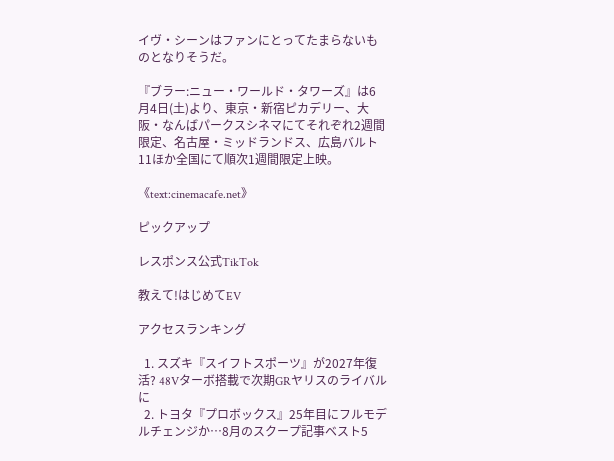イヴ・シーンはファンにとってたまらないものとなりそうだ。

『ブラー:ニュー・ワールド・タワーズ』は6月4日(土)より、東京・新宿ピカデリー、大阪・なんばパークスシネマにてそれぞれ2週間限定、名古屋・ミッドランドス、広島バルト11ほか全国にて順次1週間限定上映。

《text:cinemacafe.net》

ピックアップ

レスポンス公式TikTok

教えて!はじめてEV

アクセスランキング

  1. スズキ『スイフトスポーツ』が2027年復活? 48Vターボ搭載で次期GRヤリスのライバルに
  2. トヨタ『プロボックス』25年目にフルモデルチェンジか…8月のスクープ記事ベスト5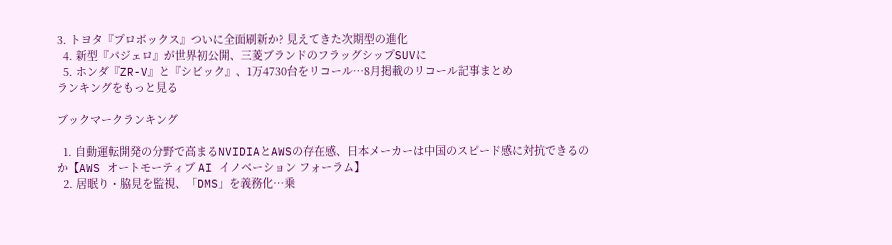3. トヨタ『プロボックス』ついに全面刷新か? 見えてきた次期型の進化
  4. 新型『パジェロ』が世界初公開、三菱ブランドのフラッグシップSUVに
  5. ホンダ『ZR-V』と『シビック』、1万4730台をリコール…8月掲載のリコール記事まとめ
ランキングをもっと見る

ブックマークランキング

  1. 自動運転開発の分野で高まるNVIDIAとAWSの存在感、日本メーカーは中国のスピード感に対抗できるのか【AWS オートモーティブ AI イノベーション フォーラム】
  2. 居眠り・脇見を監視、「DMS」を義務化…乗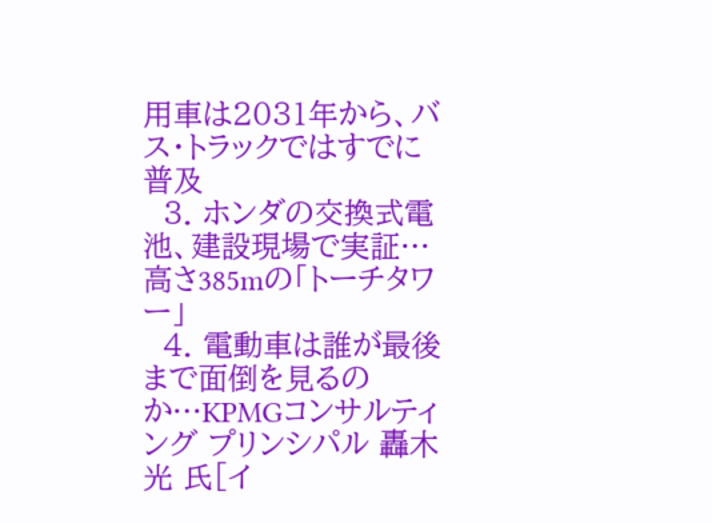用車は2031年から、バス・トラックではすでに普及
  3. ホンダの交換式電池、建設現場で実証…高さ385mの「トーチタワー」
  4. 電動車は誰が最後まで面倒を見るのか…KPMGコンサルティング プリンシパル 轟木光 氏[イ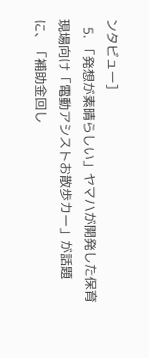ンタビュー]
  5. 「発想が素晴らしい」ヤマハが開発した保育現場向け「電動アシストお散歩カー」が話題に、「補助金回し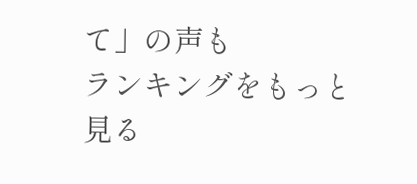て」の声も
ランキングをもっと見る